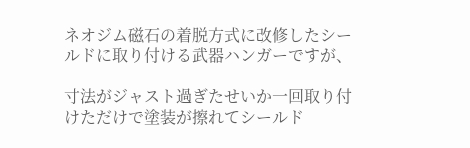ネオジム磁石の着脱方式に改修したシールドに取り付ける武器ハンガーですが、

寸法がジャスト過ぎたせいか一回取り付けただけで塗装が擦れてシールド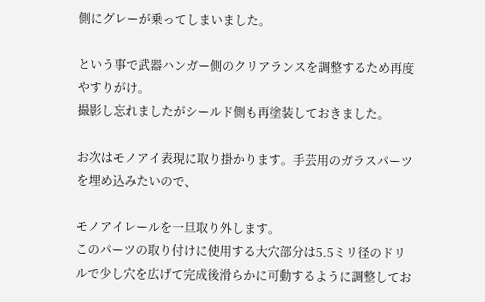側にグレーが乗ってしまいました。

という事で武器ハンガー側のクリアランスを調整するため再度やすりがけ。
撮影し忘れましたがシールド側も再塗装しておきました。

お次はモノアイ表現に取り掛かります。手芸用のガラスパーツを埋め込みたいので、

モノアイレールを一旦取り外します。
このパーツの取り付けに使用する大穴部分は5.5ミリ径のドリルで少し穴を広げて完成後滑らかに可動するように調整してお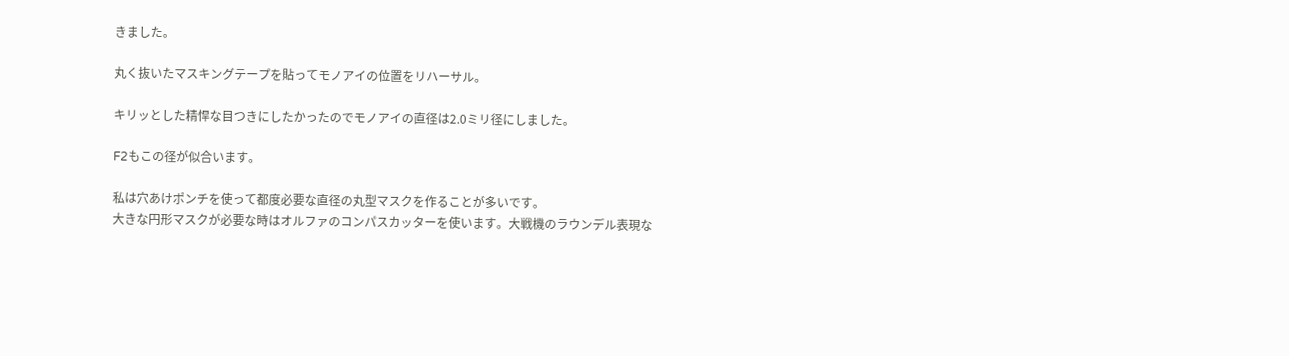きました。

丸く抜いたマスキングテープを貼ってモノアイの位置をリハーサル。

キリッとした精悍な目つきにしたかったのでモノアイの直径は2.0ミリ径にしました。

F2もこの径が似合います。

私は穴あけポンチを使って都度必要な直径の丸型マスクを作ることが多いです。
大きな円形マスクが必要な時はオルファのコンパスカッターを使います。大戦機のラウンデル表現な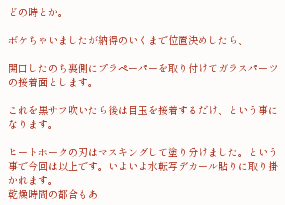どの時とか。

ボケちゃいましたが納得のいくまで位置決めしたら、

開口したのち裏側にプラペーパーを取り付けてガラスパーツの接着面とします。

これを黒サフ吹いたら後は目玉を接着するだけ、という事になります。

ヒートホークの刃はマスキングして塗り分けました。という事で今回は以上です。いよいよ水転写デカール貼りに取り掛かれます。
乾燥時間の都合もあ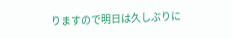りますので明日は久しぶりに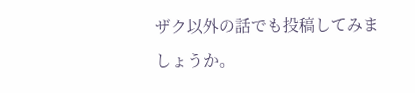ザク以外の話でも投稿してみましょうか。